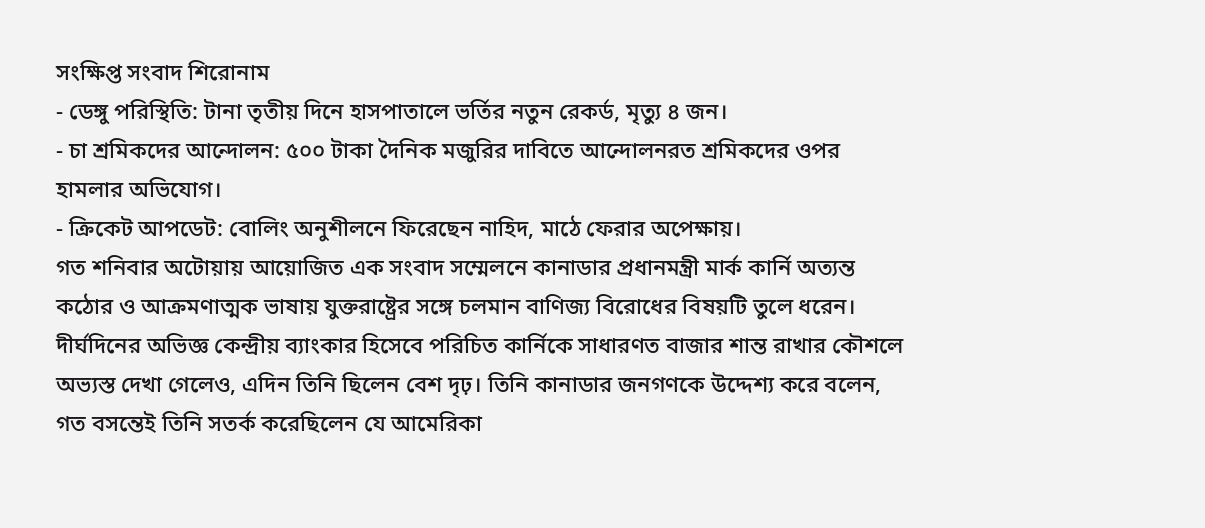সংক্ষিপ্ত সংবাদ শিরোনাম
- ডেঙ্গু পরিস্থিতি: টানা তৃতীয় দিনে হাসপাতালে ভর্তির নতুন রেকর্ড, মৃত্যু ৪ জন।
- চা শ্রমিকদের আন্দোলন: ৫০০ টাকা দৈনিক মজুরির দাবিতে আন্দোলনরত শ্রমিকদের ওপর হামলার অভিযোগ।
- ক্রিকেট আপডেট: বোলিং অনুশীলনে ফিরেছেন নাহিদ, মাঠে ফেরার অপেক্ষায়।
গত শনিবার অটোয়ায় আয়োজিত এক সংবাদ সম্মেলনে কানাডার প্রধানমন্ত্রী মার্ক কার্নি অত্যন্ত কঠোর ও আক্রমণাত্মক ভাষায় যুক্তরাষ্ট্রের সঙ্গে চলমান বাণিজ্য বিরোধের বিষয়টি তুলে ধরেন। দীর্ঘদিনের অভিজ্ঞ কেন্দ্রীয় ব্যাংকার হিসেবে পরিচিত কার্নিকে সাধারণত বাজার শান্ত রাখার কৌশলে অভ্যস্ত দেখা গেলেও, এদিন তিনি ছিলেন বেশ দৃঢ়। তিনি কানাডার জনগণকে উদ্দেশ্য করে বলেন, গত বসন্তেই তিনি সতর্ক করেছিলেন যে আমেরিকা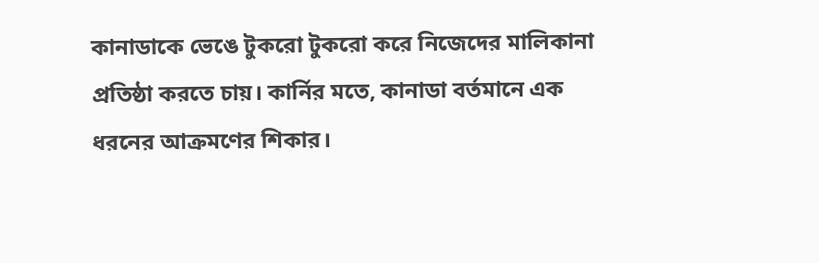কানাডাকে ভেঙে টুকরো টুকরো করে নিজেদের মালিকানা প্রতিষ্ঠা করতে চায়। কার্নির মতে, কানাডা বর্তমানে এক ধরনের আক্রমণের শিকার।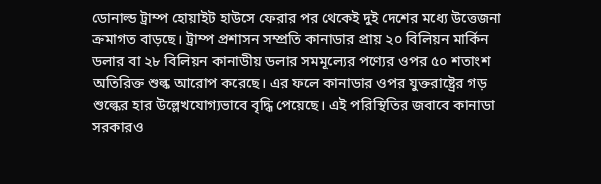ডোনাল্ড ট্রাম্প হোয়াইট হাউসে ফেরার পর থেকেই দুই দেশের মধ্যে উত্তেজনা ক্রমাগত বাড়ছে। ট্রাম্প প্রশাসন সম্প্রতি কানাডার প্রায় ২০ বিলিয়ন মার্কিন ডলার বা ২৮ বিলিয়ন কানাডীয় ডলার সমমূল্যের পণ্যের ওপর ৫০ শতাংশ অতিরিক্ত শুল্ক আরোপ করেছে। এর ফলে কানাডার ওপর যুক্তরাষ্ট্রের গড় শুল্কের হার উল্লেখযোগ্যভাবে বৃদ্ধি পেয়েছে। এই পরিস্থিতির জবাবে কানাডা সরকারও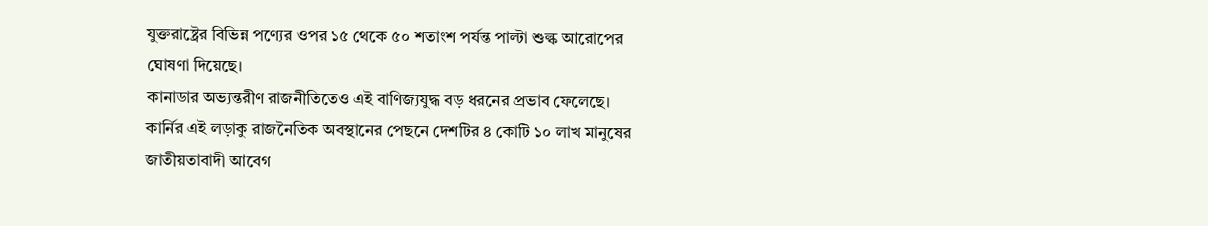যুক্তরাষ্ট্রের বিভিন্ন পণ্যের ওপর ১৫ থেকে ৫০ শতাংশ পর্যন্ত পাল্টা শুল্ক আরোপের ঘোষণা দিয়েছে।
কানাডার অভ্যন্তরীণ রাজনীতিতেও এই বাণিজ্যযুদ্ধ বড় ধরনের প্রভাব ফেলেছে। কার্নির এই লড়াকু রাজনৈতিক অবস্থানের পেছনে দেশটির ৪ কোটি ১০ লাখ মানুষের জাতীয়তাবাদী আবেগ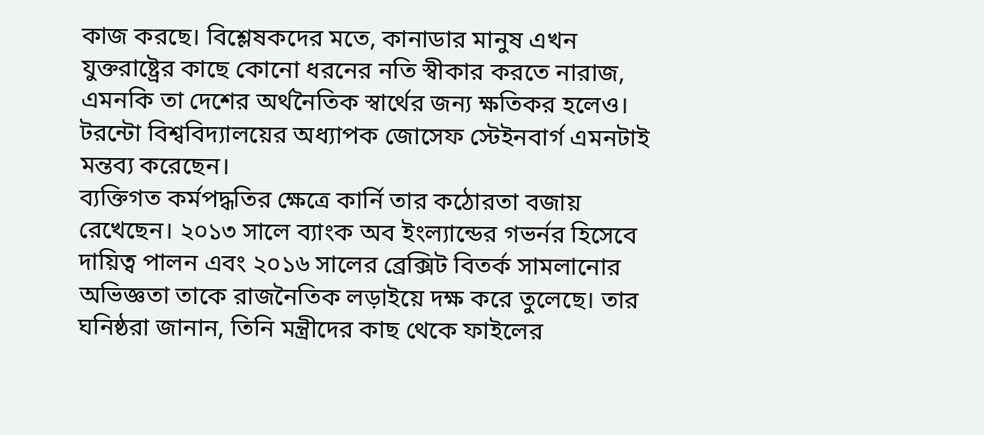কাজ করছে। বিশ্লেষকদের মতে, কানাডার মানুষ এখন যুক্তরাষ্ট্রের কাছে কোনো ধরনের নতি স্বীকার করতে নারাজ, এমনকি তা দেশের অর্থনৈতিক স্বার্থের জন্য ক্ষতিকর হলেও। টরন্টো বিশ্ববিদ্যালয়ের অধ্যাপক জোসেফ স্টেইনবার্গ এমনটাই মন্তব্য করেছেন।
ব্যক্তিগত কর্মপদ্ধতির ক্ষেত্রে কার্নি তার কঠোরতা বজায় রেখেছেন। ২০১৩ সালে ব্যাংক অব ইংল্যান্ডের গভর্নর হিসেবে দায়িত্ব পালন এবং ২০১৬ সালের ব্রেক্সিট বিতর্ক সামলানোর অভিজ্ঞতা তাকে রাজনৈতিক লড়াইয়ে দক্ষ করে তুলেছে। তার ঘনিষ্ঠরা জানান, তিনি মন্ত্রীদের কাছ থেকে ফাইলের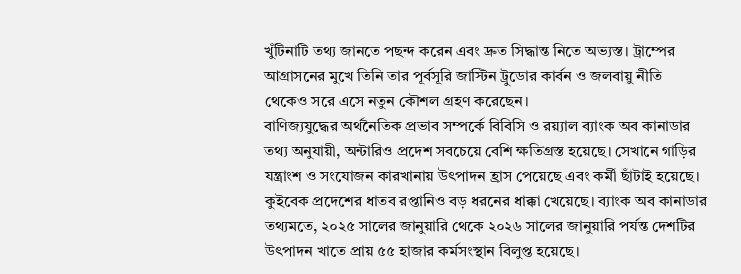খুঁটিনাটি তথ্য জানতে পছন্দ করেন এবং দ্রুত সিদ্ধান্ত নিতে অভ্যস্ত। ট্রাম্পের আগ্রাসনের মুখে তিনি তার পূর্বসূরি জাস্টিন ট্রুডোর কার্বন ও জলবায়ু নীতি থেকেও সরে এসে নতুন কৌশল গ্রহণ করেছেন।
বাণিজ্যযুদ্ধের অর্থনৈতিক প্রভাব সম্পর্কে বিবিসি ও রয়্যাল ব্যাংক অব কানাডার তথ্য অনুযায়ী, অন্টারিও প্রদেশ সবচেয়ে বেশি ক্ষতিগ্রস্ত হয়েছে। সেখানে গাড়ির যন্ত্রাংশ ও সংযোজন কারখানায় উৎপাদন হ্রাস পেয়েছে এবং কর্মী ছাঁটাই হয়েছে। কুইবেক প্রদেশের ধাতব রপ্তানিও বড় ধরনের ধাক্কা খেয়েছে। ব্যাংক অব কানাডার তথ্যমতে, ২০২৫ সালের জানুয়ারি থেকে ২০২৬ সালের জানুয়ারি পর্যন্ত দেশটির উৎপাদন খাতে প্রায় ৫৫ হাজার কর্মসংস্থান বিলুপ্ত হয়েছে।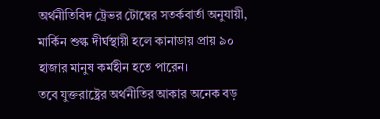অর্থনীতিবিদ ট্রেভর টোম্বের সতর্কবার্তা অনুযায়ী, মার্কিন শুল্ক দীর্ঘস্থায়ী হলে কানাডায় প্রায় ৯০ হাজার মানুষ কর্মহীন হতে পারেন।
তবে যুক্তরাষ্ট্রের অর্থনীতির আকার অনেক বড়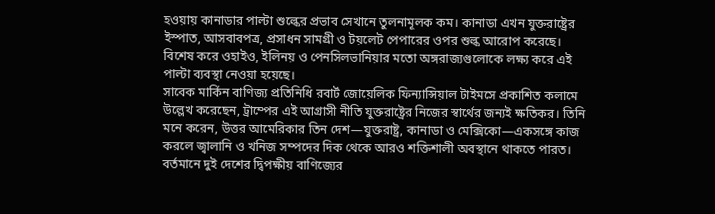হওয়ায় কানাডার পাল্টা শুল্কের প্রভাব সেখানে তুলনামূলক কম। কানাডা এখন যুক্তরাষ্ট্রের ইস্পাত, আসবাবপত্র, প্রসাধন সামগ্রী ও টয়লেট পেপারের ওপর শুল্ক আরোপ করেছে। বিশেষ করে ওহাইও, ইলিনয় ও পেনসিলভানিয়ার মতো অঙ্গরাজ্যগুলোকে লক্ষ্য করে এই পাল্টা ব্যবস্থা নেওয়া হয়েছে।
সাবেক মার্কিন বাণিজ্য প্রতিনিধি রবার্ট জোয়েলিক ফিন্যান্সিয়াল টাইমসে প্রকাশিত কলামে উল্লেখ করেছেন, ট্রাম্পের এই আগ্রাসী নীতি যুক্তরাষ্ট্রের নিজের স্বার্থের জন্যই ক্ষতিকর। তিনি মনে করেন, উত্তর আমেরিকার তিন দেশ—যুক্তরাষ্ট্র, কানাডা ও মেক্সিকো—একসঙ্গে কাজ করলে জ্বালানি ও খনিজ সম্পদের দিক থেকে আরও শক্তিশালী অবস্থানে থাকতে পারত। বর্তমানে দুই দেশের দ্বিপক্ষীয় বাণিজ্যের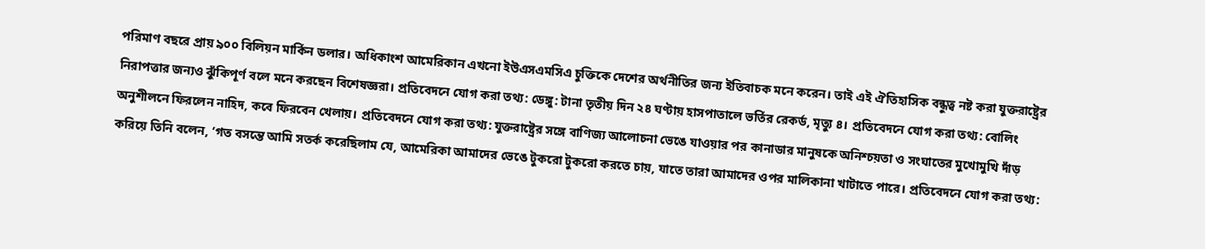পরিমাণ বছরে প্রায় ৯০০ বিলিয়ন মার্কিন ডলার। অধিকাংশ আমেরিকান এখনো ইউএসএমসিএ চুক্তিকে দেশের অর্থনীতির জন্য ইতিবাচক মনে করেন। তাই এই ঐতিহাসিক বন্ধুত্ব নষ্ট করা যুক্তরাষ্ট্রের নিরাপত্তার জন্যও ঝুঁকিপূর্ণ বলে মনে করছেন বিশেষজ্ঞরা। প্রতিবেদনে যোগ করা তথ্য: ডেঙ্গু: টানা তৃতীয় দিন ২৪ ঘণ্টায় হাসপাতালে ভর্তির রেকর্ড, মৃত্যু ৪। প্রতিবেদনে যোগ করা তথ্য: বোলিং অনুশীলনে ফিরলেন নাহিদ, কবে ফিরবেন খেলায়। প্রতিবেদনে যোগ করা তথ্য: যুক্তরাষ্ট্রের সঙ্গে বাণিজ্য আলোচনা ভেঙে যাওয়ার পর কানাডার মানুষকে অনিশ্চয়তা ও সংঘাতের মুখোমুখি দাঁড় করিয়ে তিনি বলেন, ‘গত বসন্তে আমি সতর্ক করেছিলাম যে, আমেরিকা আমাদের ভেঙে টুকরো টুকরো করতে চায়, যাতে তারা আমাদের ওপর মালিকানা খাটাতে পারে। প্রতিবেদনে যোগ করা তথ্য: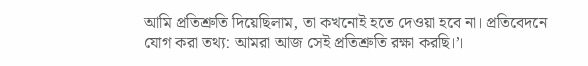আমি প্রতিশ্রুতি দিয়েছিলাম, তা কখনোই হতে দেওয়া হবে না। প্রতিবেদনে যোগ করা তথ্য: আমরা আজ সেই প্রতিশ্রুতি রক্ষা করছি।’।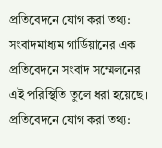প্রতিবেদনে যোগ করা তথ্য: সংবাদমাধ্যম গার্ডিয়ানের এক প্রতিবেদনে সংবাদ সম্মেলনের এই পরিস্থিতি তুলে ধরা হয়েছে। প্রতিবেদনে যোগ করা তথ্য: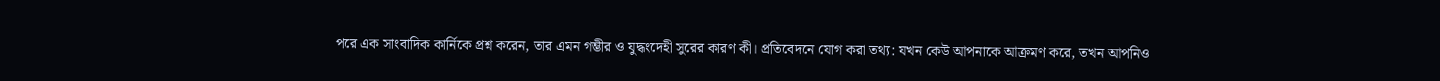পরে এক সাংবাদিক কার্নিকে প্রশ্ন করেন, তার এমন গম্ভীর ও যুদ্ধংদেহী সুরের কারণ কী। প্রতিবেদনে যোগ করা তথ্য: যখন কেউ আপনাকে আক্রমণ করে, তখন আপনিও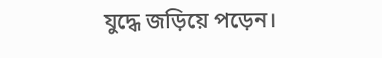যুদ্ধে জড়িয়ে পড়েন।